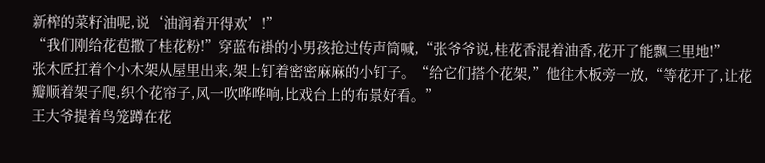新榨的菜籽油呢,说‘油润着开得欢’!”
“我们刚给花苞撒了桂花粉!”穿蓝布褂的小男孩抢过传声筒喊,“张爷爷说,桂花香混着油香,花开了能飘三里地!”
张木匠扛着个小木架从屋里出来,架上钉着密密麻麻的小钉子。“给它们搭个花架,”他往木板旁一放,“等花开了,让花瓣顺着架子爬,织个花帘子,风一吹哗哗响,比戏台上的布景好看。”
王大爷提着鸟笼蹲在花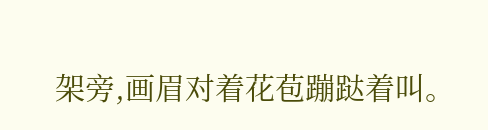架旁,画眉对着花苞蹦跶着叫。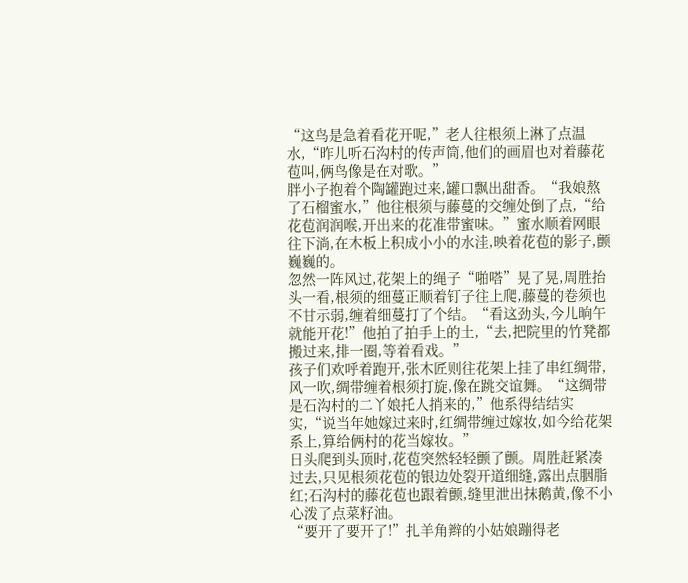“这鸟是急着看花开呢,”老人往根须上淋了点温水,“昨儿听石沟村的传声筒,他们的画眉也对着藤花苞叫,俩鸟像是在对歌。”
胖小子抱着个陶罐跑过来,罐口飘出甜香。“我娘熬了石榴蜜水,”他往根须与藤蔓的交缠处倒了点,“给花苞润润喉,开出来的花准带蜜味。”蜜水顺着网眼往下淌,在木板上积成小小的水洼,映着花苞的影子,颤巍巍的。
忽然一阵风过,花架上的绳子“啪嗒”晃了晃,周胜抬头一看,根须的细蔓正顺着钉子往上爬,藤蔓的卷须也不甘示弱,缠着细蔓打了个结。“看这劲头,今儿晌午就能开花!”他拍了拍手上的土,“去,把院里的竹凳都搬过来,排一圈,等着看戏。”
孩子们欢呼着跑开,张木匠则往花架上挂了串红绸带,风一吹,绸带缠着根须打旋,像在跳交谊舞。“这绸带是石沟村的二丫娘托人捎来的,”他系得结结实实,“说当年她嫁过来时,红绸带缠过嫁妆,如今给花架系上,算给俩村的花当嫁妆。”
日头爬到头顶时,花苞突然轻轻颤了颤。周胜赶紧凑过去,只见根须花苞的银边处裂开道细缝,露出点胭脂红;石沟村的藤花苞也跟着颤,缝里泄出抹鹅黄,像不小心泼了点菜籽油。
“要开了要开了!”扎羊角辫的小姑娘蹦得老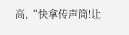高,“快拿传声筒!让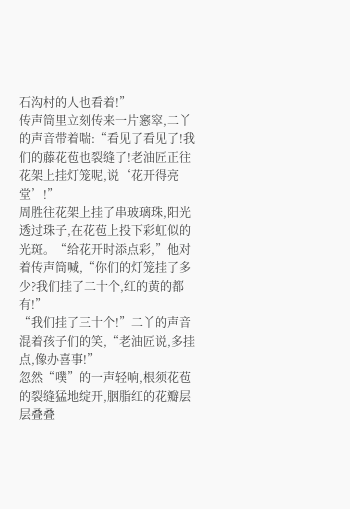石沟村的人也看着!”
传声筒里立刻传来一片窸窣,二丫的声音带着喘:“看见了看见了!我们的藤花苞也裂缝了!老油匠正往花架上挂灯笼呢,说‘花开得亮堂’!”
周胜往花架上挂了串玻璃珠,阳光透过珠子,在花苞上投下彩虹似的光斑。“给花开时添点彩,”他对着传声筒喊,“你们的灯笼挂了多少?我们挂了二十个,红的黄的都有!”
“我们挂了三十个!”二丫的声音混着孩子们的笑,“老油匠说,多挂点,像办喜事!”
忽然“噗”的一声轻响,根须花苞的裂缝猛地绽开,胭脂红的花瓣层层叠叠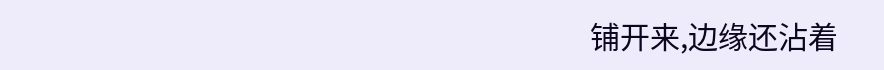铺开来,边缘还沾着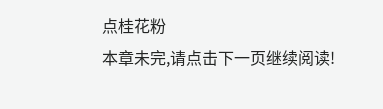点桂花粉
本章未完,请点击下一页继续阅读!